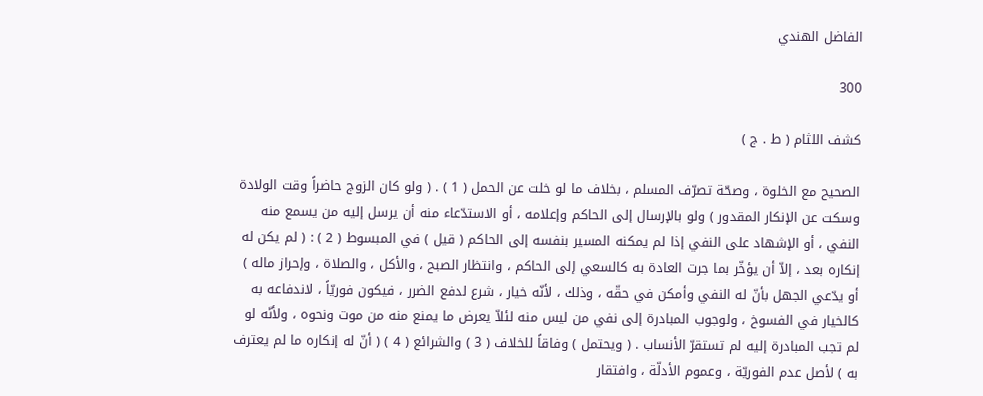الفاضل الهندي

300

كشف اللثام ( ط . ج )

الصحيح مع الخلوة ، وصحّة تصرّف المسلم ، بخلاف ما لو خلت عن الحمل ( 1 ) . ( ولو كان الزوج حاضراً وقت الولادة وسكت عن الإنكار المقدور ) ولو بالإرسال إلى الحاكم وإعلامه ، أو الاستدّعاء منه أن يرسل إليه من يسمع منه النفي ، أو الإشهاد على النفي إذا لم يمكنه المسير بنفسه إلى الحاكم ( قيل ) في المبسوط ( 2 ) : ( لم يكن له إنكاره بعد ، إلاّ أن يؤخّر بما جرت العادة به كالسعي إلى الحاكم ، وانتظار الصبح ، والأكل ، والصلاة ، وإحراز ماله ) أو يدّعي الجهل بأنّ له النفي وأمكن في حقّه ، وذلك ، لأنّه خيار ، شرع لدفع الضرر ، فيكون فوريّاً ، لاندفاعه به كالخيار في الفسوخ ، ولوجوب المبادرة إلى نفي من ليس منه لئلاّ يعرض ما يمنع منه من موت ونحوه ، ولأنّه لو لم تجب المبادرة إليه لم تستقرّ الأنساب . ( ويحتمل ) وفاقاً للخلاف ( 3 ) والشرائع ( 4 ) ( أنّ له إنكاره ما لم يعترف به ) لأصل عدم الفوريّة ، وعموم الأدلّة ، وافتقار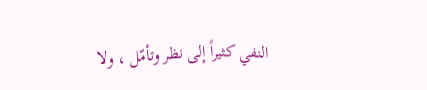النفي كثيراً إلى نظر وتأمّل ، ولا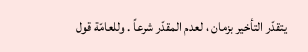يتقدّر التأخير بزمان ، لعدم المقدّر شرعاً . وللعامّة قول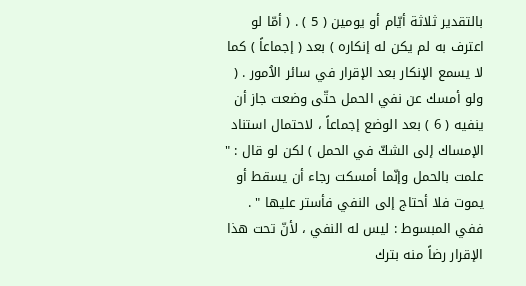بالتقدير ثلاثة أيّام أو يومين ( 5 ) . ( أمّا لو اعترف به لم يكن له إنكاره ) بعد ( إجماعاً ) كما لا يسمع الإنكار بعد الإقرار في سائر الاُمور . ( ولو أمسك عن نفي الحمل حتّى وضعت جاز أن ينفيه ( 6 ) بعد الوضع إجماعاً ، لاحتمال استناد الإمساك إلى الشكّ في الحمل ) لكن لو قال : " علمت بالحمل وإنّما أمسكت رجاء أن يسقط أو يموت فلا أحتاج إلى النفي فأستر عليها " . ففي المبسوط : ليس له النفي ، لأنّ تحت هذا الإقرار رضاً منه بترك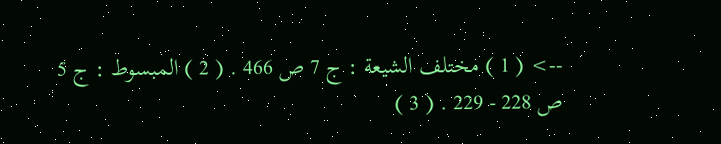--> ( 1 ) مختلف الشيعة : ج 7 ص 466 . ( 2 ) المبسوط : ج 5 ص 228 - 229 . ( 3 )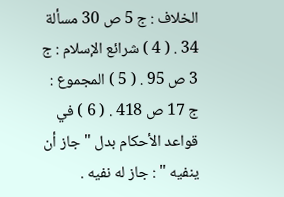الخلاف : ج 5 ص 30 مسألة 34 . ( 4 ) شرائع الإسلام : ج 3 ص 95 . ( 5 ) المجموع : ج 17 ص 418 . ( 6 ) في قواعد الأحكام بدل " جاز أن ينفيه " : جاز له نفيه .